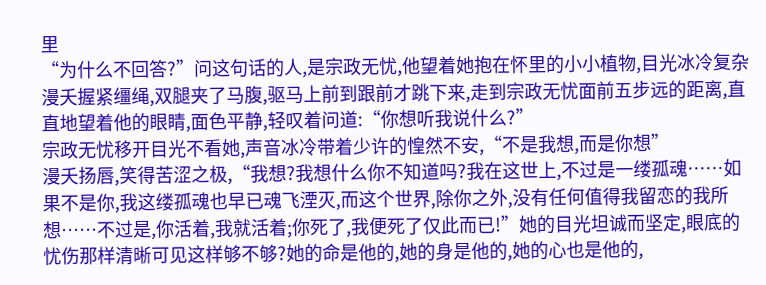里
“为什么不回答?”问这句话的人,是宗政无忧,他望着她抱在怀里的小小植物,目光冰冷复杂
漫夭握紧缰绳,双腿夹了马腹,驱马上前到跟前才跳下来,走到宗政无忧面前五步远的距离,直直地望着他的眼睛,面色平静,轻叹着问道:“你想听我说什么?”
宗政无忧移开目光不看她,声音冰冷带着少许的惶然不安,“不是我想,而是你想”
漫夭扬唇,笑得苦涩之极,“我想?我想什么你不知道吗?我在这世上,不过是一缕孤魂……如果不是你,我这缕孤魂也早已魂飞湮灭,而这个世界,除你之外,没有任何值得我留恋的我所想……不过是,你活着,我就活着;你死了,我便死了仅此而已!”她的目光坦诚而坚定,眼底的忧伤那样清晰可见这样够不够?她的命是他的,她的身是他的,她的心也是他的,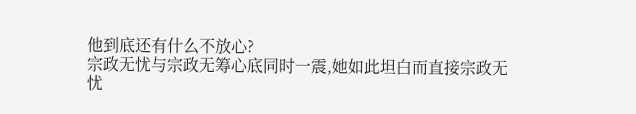他到底还有什么不放心?
宗政无忧与宗政无筹心底同时一震,她如此坦白而直接宗政无忧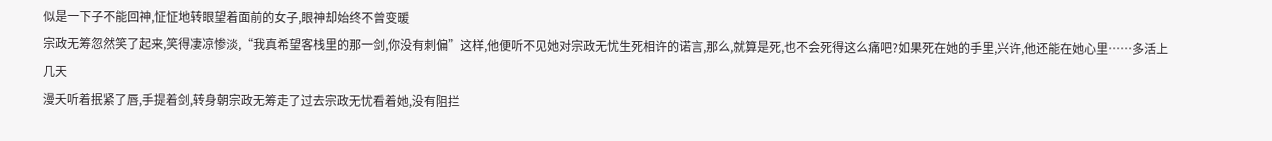似是一下子不能回神,怔怔地转眼望着面前的女子,眼神却始终不曾变暖
宗政无筹忽然笑了起来,笑得凄凉惨淡,“我真希望客栈里的那一剑,你没有刺偏”这样,他便听不见她对宗政无忧生死相许的诺言,那么,就算是死,也不会死得这么痛吧?如果死在她的手里,兴许,他还能在她心里……多活上几天
漫夭听着抿紧了唇,手提着剑,转身朝宗政无筹走了过去宗政无忧看着她,没有阻拦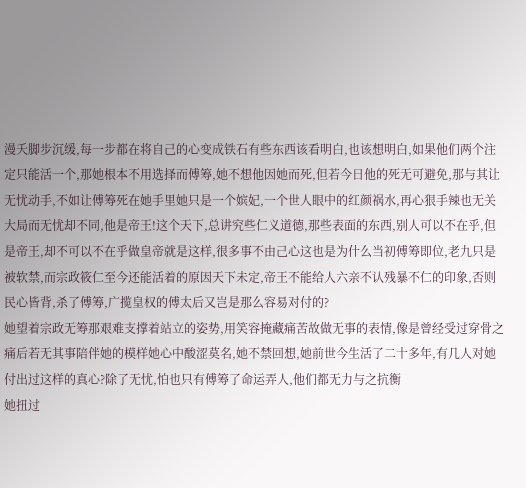漫夭脚步沉缓,每一步都在将自己的心变成铁石有些东西该看明白,也该想明白,如果他们两个注定只能活一个,那她根本不用选择而傅筹,她不想他因她而死,但若今日他的死无可避免,那与其让无忧动手,不如让傅筹死在她手里她只是一个嫔妃,一个世人眼中的红颜祸水,再心狠手辣也无关大局而无忧却不同,他是帝王!这个天下,总讲究些仁义道德,那些表面的东西,别人可以不在乎,但是帝王,却不可以不在乎做皇帝就是这样,很多事不由己心这也是为什么当初傅筹即位,老九只是被软禁,而宗政筱仁至今还能活着的原因天下未定,帝王不能给人六亲不认残暴不仁的印象,否则民心皆背,杀了傅筹,广揽皇权的傅太后又岂是那么容易对付的?
她望着宗政无筹那艰难支撑着站立的姿势,用笑容掩藏痛苦故做无事的表情,像是曾经受过穿骨之痛后若无其事陪伴她的模样她心中酸涩莫名,她不禁回想,她前世今生活了二十多年,有几人对她付出过这样的真心?除了无忧,怕也只有傅筹了命运弄人,他们都无力与之抗衡
她扭过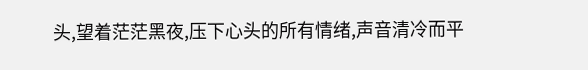头,望着茫茫黑夜,压下心头的所有情绪,声音清冷而平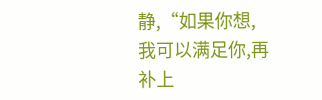静,“如果你想,我可以满足你,再补上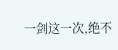一剑这一次,绝不